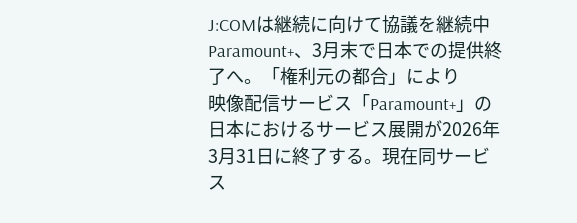J:COMは継続に向けて協議を継続中
Paramount+、3月末で日本での提供終了へ。「権利元の都合」により
映像配信サービス「Paramount+」の日本におけるサービス展開が2026年3月31日に終了する。現在同サービス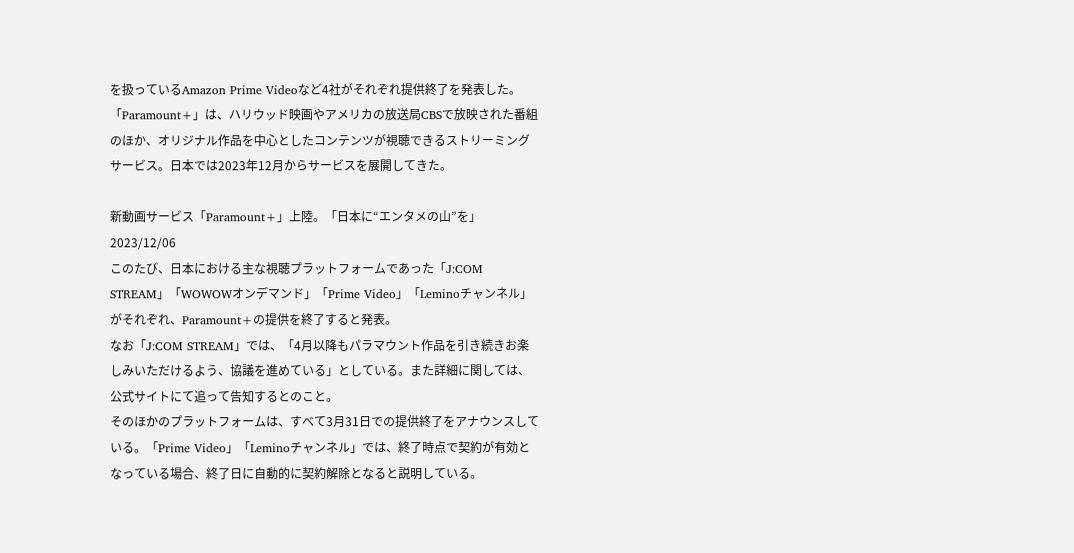を扱っているAmazon Prime Videoなど4社がそれぞれ提供終了を発表した。
「Paramount+」は、ハリウッド映画やアメリカの放送局CBSで放映された番組のほか、オリジナル作品を中心としたコンテンツが視聴できるストリーミングサービス。日本では2023年12月からサービスを展開してきた。

新動画サービス「Paramount+」上陸。「日本に“エンタメの山”を」
2023/12/06
このたび、日本における主な視聴プラットフォームであった「J:COM STREAM」「WOWOWオンデマンド」「Prime Video」「Leminoチャンネル」がそれぞれ、Paramount+の提供を終了すると発表。
なお「J:COM STREAM」では、「4月以降もパラマウント作品を引き続きお楽しみいただけるよう、協議を進めている」としている。また詳細に関しては、公式サイトにて追って告知するとのこと。
そのほかのプラットフォームは、すべて3月31日での提供終了をアナウンスしている。「Prime Video」「Leminoチャンネル」では、終了時点で契約が有効となっている場合、終了日に自動的に契約解除となると説明している。